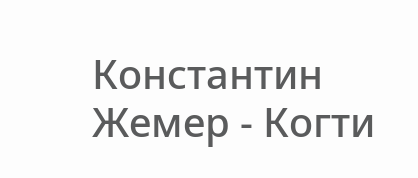Константин Жемер - Когти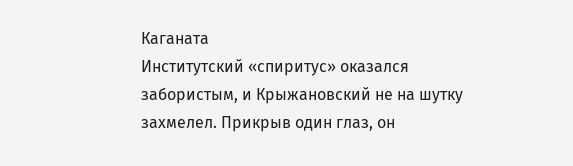Каганата
Институтский «спиритус» оказался забористым, и Крыжановский не на шутку захмелел. Прикрыв один глаз, он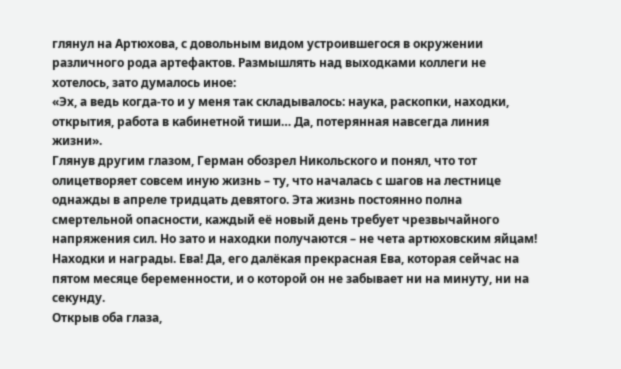глянул на Артюхова, с довольным видом устроившегося в окружении различного рода артефактов. Размышлять над выходками коллеги не хотелось, зато думалось иное:
«Эх, а ведь когда-то и у меня так складывалось: наука, раскопки, находки, открытия, работа в кабинетной тиши… Да, потерянная навсегда линия жизни».
Глянув другим глазом, Герман обозрел Никольского и понял, что тот олицетворяет совсем иную жизнь – ту, что началась с шагов на лестнице однажды в апреле тридцать девятого. Эта жизнь постоянно полна смертельной опасности, каждый её новый день требует чрезвычайного напряжения сил. Но зато и находки получаются – не чета артюховским яйцам! Находки и награды. Ева! Да, его далёкая прекрасная Ева, которая сейчас на пятом месяце беременности, и о которой он не забывает ни на минуту, ни на секунду.
Открыв оба глаза,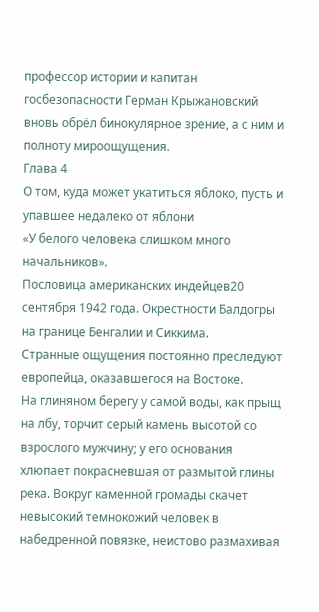профессор истории и капитан госбезопасности Герман Крыжановский вновь обрёл бинокулярное зрение, а с ним и полноту мироощущения.
Глава 4
О том, куда может укатиться яблоко, пусть и упавшее недалеко от яблони
«У белого человека слишком много начальников».
Пословица американских индейцев20 сентября 1942 года. Окрестности Балдогры на границе Бенгалии и Сиккима.
Странные ощущения постоянно преследуют европейца, оказавшегося на Востоке.
На глиняном берегу у самой воды, как прыщ на лбу, торчит серый камень высотой со взрослого мужчину; у его основания хлюпает покрасневшая от размытой глины река. Вокруг каменной громады скачет невысокий темнокожий человек в набедренной повязке, неистово размахивая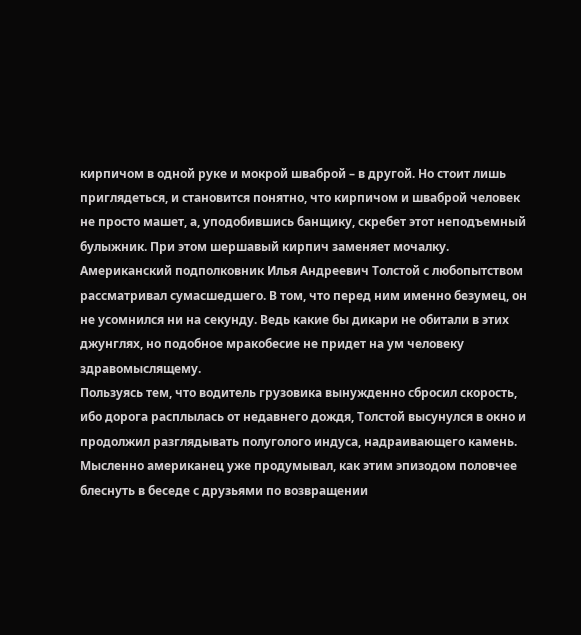кирпичом в одной руке и мокрой шваброй – в другой. Но стоит лишь приглядеться, и становится понятно, что кирпичом и шваброй человек не просто машет, а, уподобившись банщику, скребет этот неподъемный булыжник. При этом шершавый кирпич заменяет мочалку.
Американский подполковник Илья Андреевич Толстой с любопытством рассматривал сумасшедшего. В том, что перед ним именно безумец, он не усомнился ни на секунду. Ведь какие бы дикари не обитали в этих джунглях, но подобное мракобесие не придет на ум человеку здравомыслящему.
Пользуясь тем, что водитель грузовика вынужденно сбросил скорость, ибо дорога расплылась от недавнего дождя, Толстой высунулся в окно и продолжил разглядывать полуголого индуса, надраивающего камень. Мысленно американец уже продумывал, как этим эпизодом половчее блеснуть в беседе с друзьями по возвращении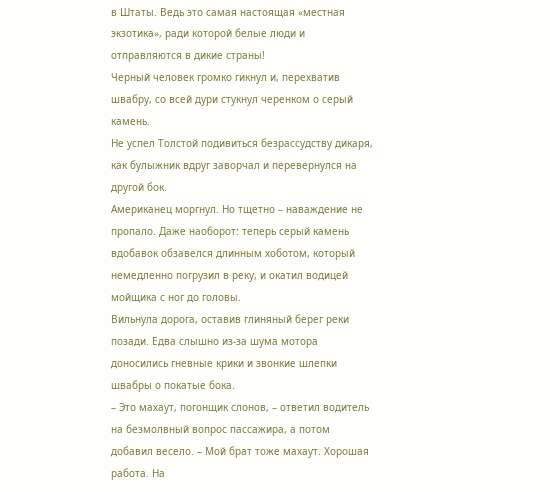в Штаты. Ведь это самая настоящая «местная экзотика», ради которой белые люди и отправляются в дикие страны!
Черный человек громко гикнул и, перехватив швабру, со всей дури стукнул черенком о серый камень.
Не успел Толстой подивиться безрассудству дикаря, как булыжник вдруг заворчал и перевернулся на другой бок.
Американец моргнул. Но тщетно – наваждение не пропало. Даже наоборот: теперь серый камень вдобавок обзавелся длинным хоботом, который немедленно погрузил в реку, и окатил водицей мойщика с ног до головы.
Вильнула дорога, оставив глиняный берег реки позади. Едва слышно из-за шума мотора доносились гневные крики и звонкие шлепки швабры о покатые бока.
– Это махаут, погонщик слонов, – ответил водитель на безмолвный вопрос пассажира, а потом добавил весело. – Мой брат тоже махаут. Хорошая работа. На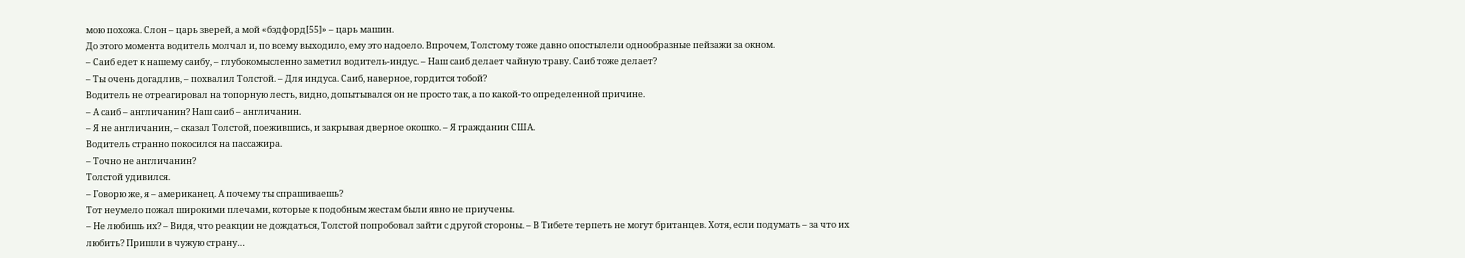мою похожа. Слон – царь зверей, а мой «бэдфорд[55]» – царь машин.
До этого момента водитель молчал и, по всему выходило, ему это надоело. Впрочем, Толстому тоже давно опостылели однообразные пейзажи за окном.
– Саиб едет к нашему саибу, – глубокомысленно заметил водитель-индус. – Наш саиб делает чайную траву. Саиб тоже делает?
– Ты очень догадлив, – похвалил Толстой. – Для индуса. Саиб, наверное, гордится тобой?
Водитель не отреагировал на топорную лесть, видно, допытывался он не просто так, а по какой-то определенной причине.
– А саиб – англичанин? Наш саиб – англичанин.
– Я не англичанин, – сказал Толстой, поежившись, и закрывая дверное окошко. – Я гражданин США.
Водитель странно покосился на пассажира.
– Точно не англичанин?
Толстой удивился.
– Говорю же, я – американец. А почему ты спрашиваешь?
Тот неумело пожал широкими плечами, которые к подобным жестам были явно не приучены.
– Не любишь их? – Видя, что реакции не дождаться, Толстой попробовал зайти с другой стороны. – В Тибете терпеть не могут британцев. Хотя, если подумать – за что их любить? Пришли в чужую страну…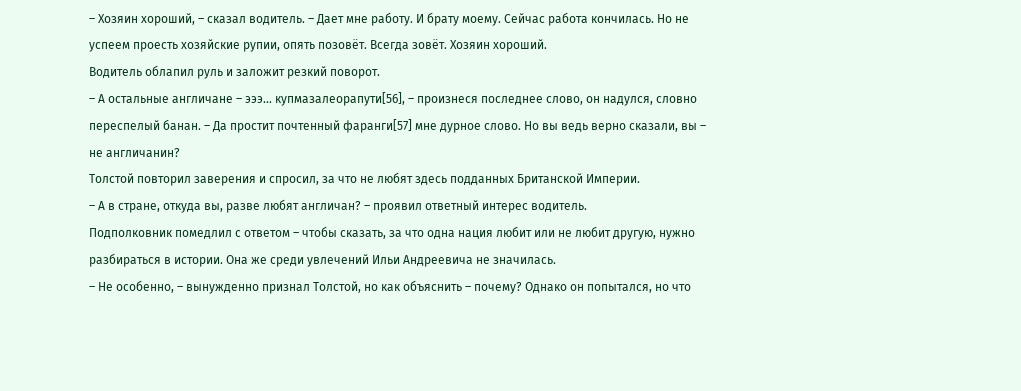– Хозяин хороший, – сказал водитель. – Дает мне работу. И брату моему. Сейчас работа кончилась. Но не успеем проесть хозяйские рупии, опять позовёт. Всегда зовёт. Хозяин хороший.
Водитель облапил руль и заложит резкий поворот.
– А остальные англичане – эээ… купмазалеорапути[56], – произнеся последнее слово, он надулся, словно переспелый банан. – Да простит почтенный фаранги[57] мне дурное слово. Но вы ведь верно сказали, вы – не англичанин?
Толстой повторил заверения и спросил, за что не любят здесь подданных Британской Империи.
– А в стране, откуда вы, разве любят англичан? – проявил ответный интерес водитель.
Подполковник помедлил с ответом – чтобы сказать, за что одна нация любит или не любит другую, нужно разбираться в истории. Она же среди увлечений Ильи Андреевича не значилась.
– Не особенно, – вынужденно признал Толстой, но как объяснить – почему? Однако он попытался, но что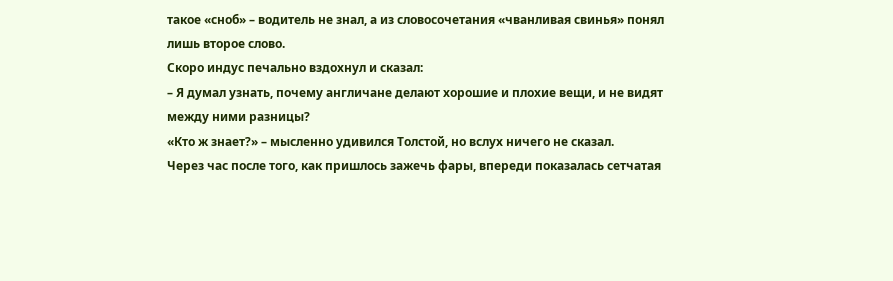такое «сноб» – водитель не знал, а из словосочетания «чванливая свинья» понял лишь второе слово.
Скоро индус печально вздохнул и сказал:
– Я думал узнать, почему англичане делают хорошие и плохие вещи, и не видят между ними разницы?
«Кто ж знает?» – мысленно удивился Толстой, но вслух ничего не сказал.
Через час после того, как пришлось зажечь фары, впереди показалась сетчатая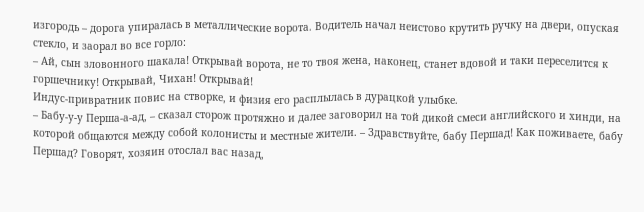изгородь – дорога упиралась в металлические ворота. Водитель начал неистово крутить ручку на двери, опуская стекло, и заорал во все горло:
– Ай, сын зловонного шакала! Открывай ворота, не то твоя жена, наконец, станет вдовой и таки переселится к горшечнику! Открывай, Чихан! Открывай!
Индус-привратник повис на створке, и физия его расплылась в дурацкой улыбке.
– Бабу-у-у Перша-а-ад, – сказал сторож протяжно и далее заговорил на той дикой смеси английского и хинди, на которой общаются между собой колонисты и местные жители. – Здравствуйте, бабу Першад! Как поживаете, бабу Першад? Говорят, хозяин отослал вас назад,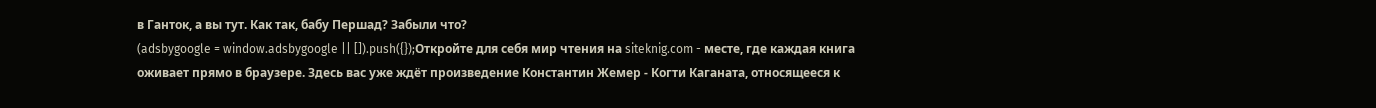в Ганток, а вы тут. Как так, бабу Першад? Забыли что?
(adsbygoogle = window.adsbygoogle || []).push({});Откройте для себя мир чтения на siteknig.com - месте, где каждая книга оживает прямо в браузере. Здесь вас уже ждёт произведение Константин Жемер - Когти Каганата, относящееся к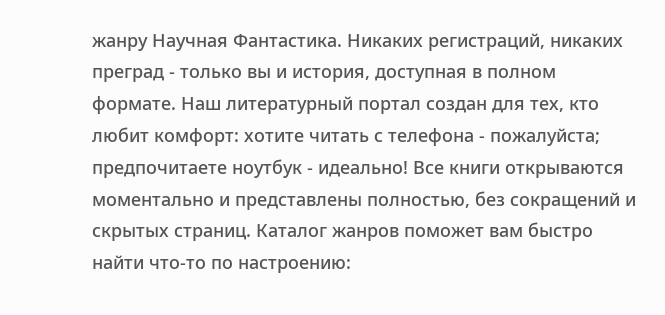жанру Научная Фантастика. Никаких регистраций, никаких преград - только вы и история, доступная в полном формате. Наш литературный портал создан для тех, кто любит комфорт: хотите читать с телефона - пожалуйста; предпочитаете ноутбук - идеально! Все книги открываются моментально и представлены полностью, без сокращений и скрытых страниц. Каталог жанров поможет вам быстро найти что-то по настроению: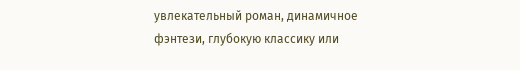увлекательный роман, динамичное фэнтези, глубокую классику или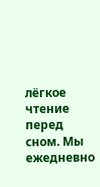лёгкое чтение перед сном. Мы ежедневно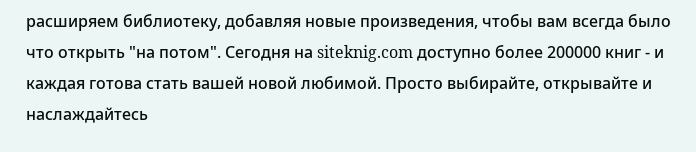расширяем библиотеку, добавляя новые произведения, чтобы вам всегда было что открыть "на потом". Сегодня на siteknig.com доступно более 200000 книг - и каждая готова стать вашей новой любимой. Просто выбирайте, открывайте и наслаждайтесь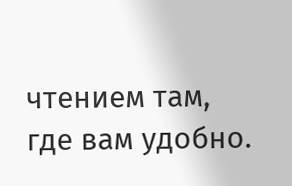чтением там, где вам удобно.